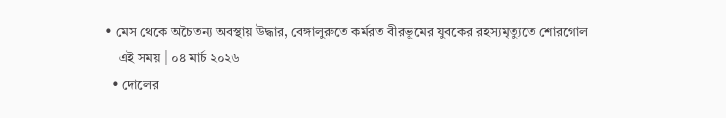• মেস থেকে অচৈতন্য অবস্থায় উদ্ধার, বেঙ্গালুরুতে কর্মরত বীরভূমের যুবকের রহস্যমৃত্যুতে শোরগোল
    এই সময় | ০৪ মার্চ ২০২৬
  • দোলের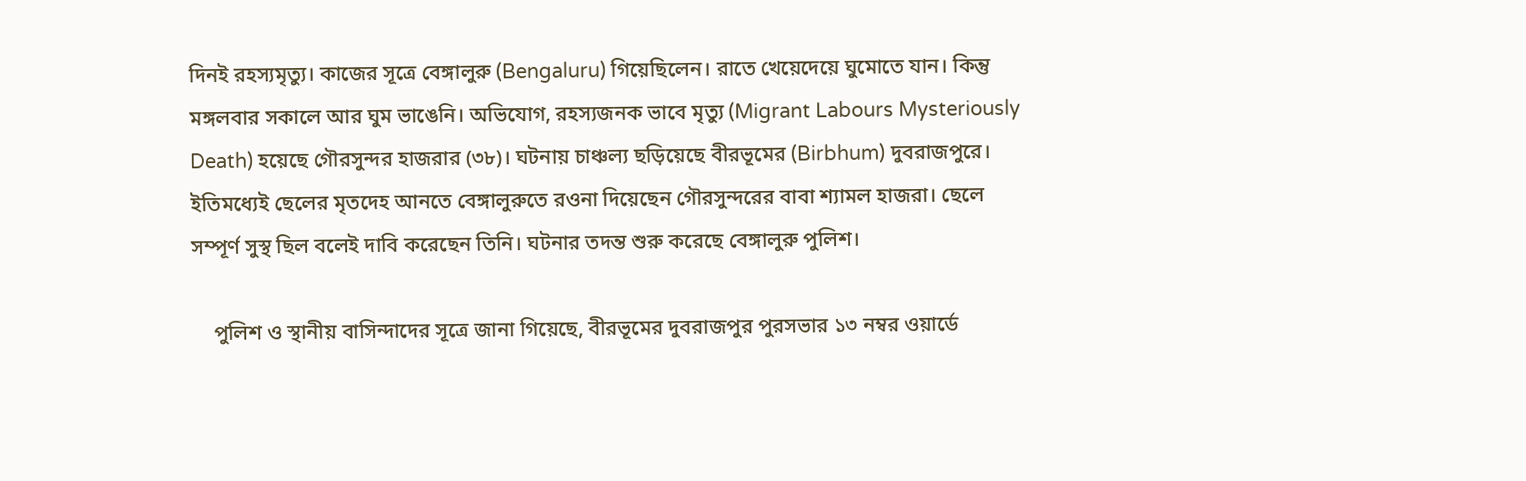দিনই রহস্যমৃত্যু। কাজের সূত্রে বেঙ্গালুরু (Bengaluru) গিয়েছিলেন। রাতে খেয়েদেয়ে ঘুমোতে যান। কিন্তু মঙ্গলবার সকালে আর ঘুম ভাঙেনি। অভিযোগ, রহস্যজনক ভাবে মৃত্যু (Migrant Labours Mysteriously Death) হয়েছে গৌরসুন্দর হাজরার (৩৮)। ঘটনায় চাঞ্চল্য ছড়িয়েছে বীরভূমের (Birbhum) দুবরাজপুরে। ইতিমধ্যেই ছেলের মৃতদেহ আনতে বেঙ্গালুরুতে রওনা দিয়েছেন গৌরসুন্দরের বাবা শ্যামল হাজরা। ছেলে সম্পূর্ণ সুস্থ ছিল বলেই দাবি করেছেন তিনি। ঘটনার তদন্ত শুরু করেছে বেঙ্গালুরু পুলিশ।

    পুলিশ ও স্থানীয় বাসিন্দাদের সূত্রে জানা গিয়েছে, বীরভূমের দুবরাজপুর পুরসভার ১৩ নম্বর ওয়ার্ডে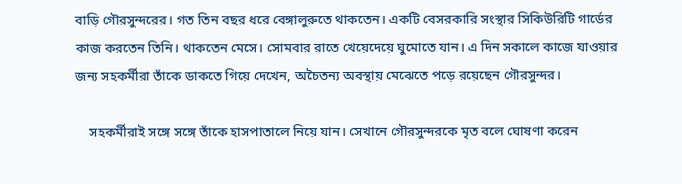বাড়ি গৌরসুন্দরের। গত তিন বছর ধরে বেঙ্গালুরুতে থাকতেন। একটি বেসরকারি সংস্থার সিকিউরিটি গার্ডের কাজ করতেন তিনি। থাকতেন মেসে। সোমবার রাতে খেয়েদেয়ে ঘুমোতে যান। এ দিন সকালে কাজে যাওয়ার জন্য সহকর্মীরা তাঁকে ডাকতে গিয়ে দেখেন, অচৈতন্য অবস্থায় মেঝেতে পড়ে রয়েছেন গৌরসুন্দর।

    সহকর্মীরাই সঙ্গে সঙ্গে তাঁকে হাসপাতালে নিয়ে যান। সেখানে গৌরসুন্দরকে মৃত বলে ঘোষণা করেন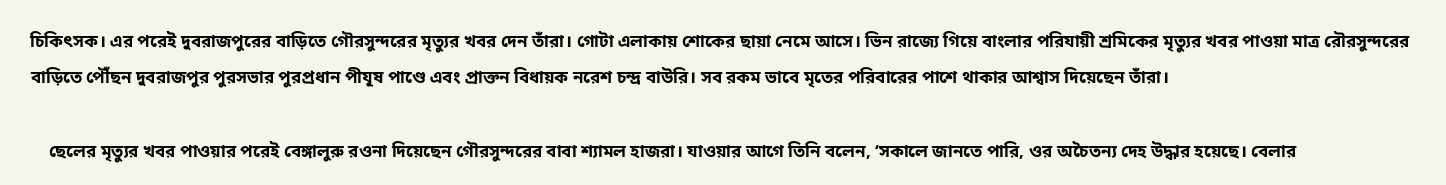চিকিৎসক। এর পরেই দুবরাজপুরের বাড়িতে গৌরসুন্দরের মৃত্যুর খবর দেন তাঁরা। গোটা এলাকায় শোকের ছায়া নেমে আসে। ভিন রাজ্যে গিয়ে বাংলার পরিযায়ী শ্রমিকের মৃত্যুর খবর পাওয়া মাত্র রৌরসুন্দরের বাড়িতে পৌঁছন দুবরাজপুর পুরসভার পুরপ্রধান পীযূষ পাণ্ডে এবং প্রাক্তন বিধায়ক নরেশ চন্দ্র বাউরি। সব রকম ভাবে মৃতের পরিবারের পাশে থাকার আশ্বাস দিয়েছেন তাঁরা।

    ছেলের মৃত্যুর খবর পাওয়ার পরেই বেঙ্গালুরু রওনা দিয়েছেন গৌরসুন্দরের বাবা শ্যামল হাজরা। যাওয়ার আগে তিনি বলেন, ‘সকালে জানতে পারি, ওর অচৈতন্য দেহ উদ্ধার হয়েছে। বেলার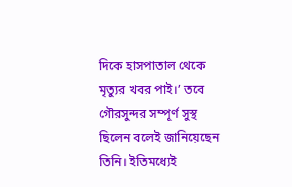দিকে হাসপাতাল থেকে মৃত্যুর খবর পাই।’ তবে গৌরসুন্দর সম্পূর্ণ সুস্থ ছিলেন বলেই জানিয়েছেন তিনি। ইতিমধ্যেই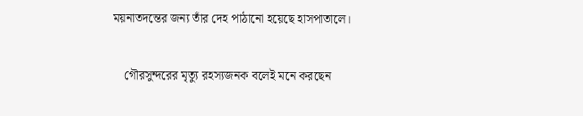ময়নাতদন্তের জন্য তাঁর দেহ পাঠানো হয়েছে হাসপাতালে।

    গৌরসুন্দরের মৃত্যু রহস্যজনক বলেই মনে করছেন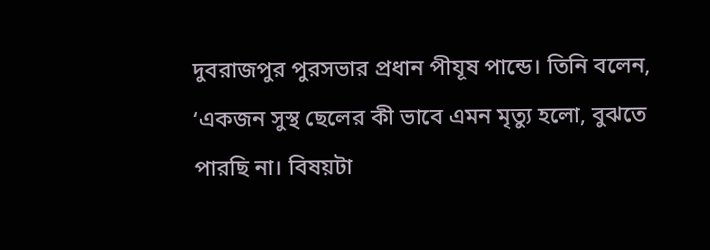দুবরাজপুর পুরসভার প্রধান পীযূষ পান্ডে। তিনি বলেন, ‘একজন সুস্থ ছেলের কী ভাবে এমন মৃত্যু হলো, বুঝতে পারছি না। বিষয়টা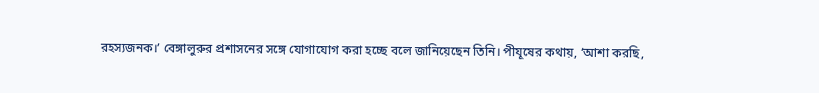রহস্যজনক।’ বেঙ্গালুরুর প্রশাসনের সঙ্গে যোগাযোগ করা হচ্ছে বলে জানিয়েছেন তিনি। পীযূষের কথায়, ‘আশা করছি,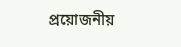প্রয়োজনীয়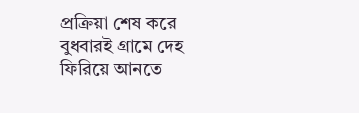প্রক্রিয়া শেষ করে বুধবারই গ্রামে দেহ ফিরিয়ে আনতে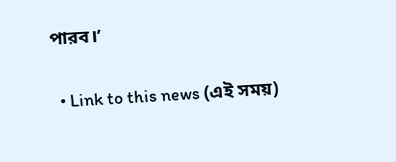পারব।’

  • Link to this news (এই সময়)